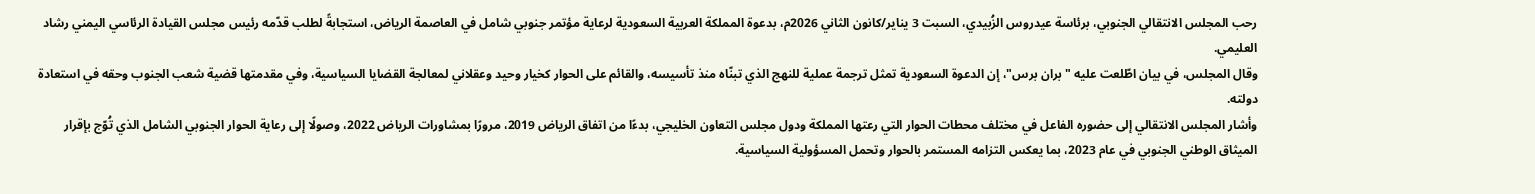رحب المجلس الانتقالي الجنوبي، برئاسة عيدروس الزُبيدي، السبت 3 يناير/كانون الثاني 2026م، بدعوة المملكة العربية السعودية لرعاية مؤتمر جنوبي شامل في العاصمة الرياض، استجابةً لطلب قدّمه رئيس مجلس القيادة الرئاسي اليمني رشاد العليمي.
وقال المجلس، في بيان اطّلعت عليه "بران برس"، إن الدعوة السعودية تمثل ترجمة عملية للنهج الذي تبنّاه منذ تأسيسه، والقائم على الحوار كخيار وحيد وعقلاني لمعالجة القضايا السياسية، وفي مقدمتها قضية شعب الجنوب وحقه في استعادة دولته.
وأشار المجلس الانتقالي إلى حضوره الفاعل في مختلف محطات الحوار التي رعتها المملكة ودول مجلس التعاون الخليجي، بدءًا من اتفاق الرياض 2019، مرورًا بمشاورات الرياض 2022، وصولًا إلى رعاية الحوار الجنوبي الشامل الذي تُوّج بإقرار الميثاق الوطني الجنوبي في عام 2023، بما يعكس التزامه المستمر بالحوار وتحمل المسؤولية السياسية.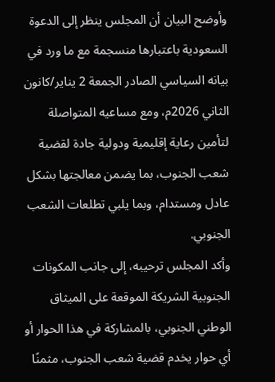وأوضح البيان أن المجلس ينظر إلى الدعوة السعودية باعتبارها منسجمة مع ما ورد في بيانه السياسي الصادر الجمعة 2 يناير/كانون الثاني 2026م، ومع مساعيه المتواصلة لتأمين رعاية إقليمية ودولية جادة لقضية شعب الجنوب، بما يضمن معالجتها بشكل عادل ومستدام، وبما يلبي تطلعات الشعب الجنوبي.
وأكد المجلس ترحيبه، إلى جانب المكونات الجنوبية الشريكة الموقعة على الميثاق الوطني الجنوبي، بالمشاركة في هذا الحوار أو أي حوار يخدم قضية شعب الجنوب، مثمنًا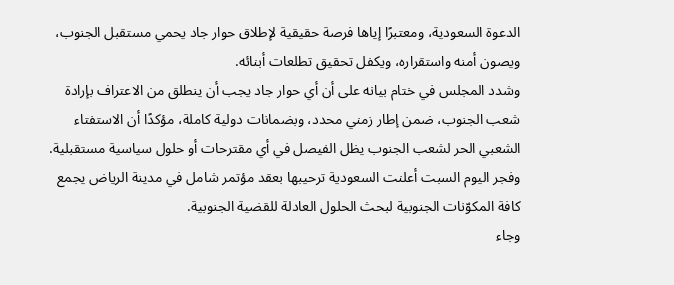الدعوة السعودية، ومعتبرًا إياها فرصة حقيقية لإطلاق حوار جاد يحمي مستقبل الجنوب، ويصون أمنه واستقراره، ويكفل تحقيق تطلعات أبنائه.
وشدد المجلس في ختام بيانه على أن أي حوار جاد يجب أن ينطلق من الاعتراف بإرادة شعب الجنوب، ضمن إطار زمني محدد، وبضمانات دولية كاملة، مؤكدًا أن الاستفتاء الشعبي الحر لشعب الجنوب يظل الفيصل في أي مقترحات أو حلول سياسية مستقبلية.
وفجر اليوم السبت أعلنت السعودية ترحيبها بعقد مؤتمر شامل في مدينة الرياض يجمع كافة المكوّنات الجنوبية لبحث الحلول العادلة للقضية الجنوبية.
وجاء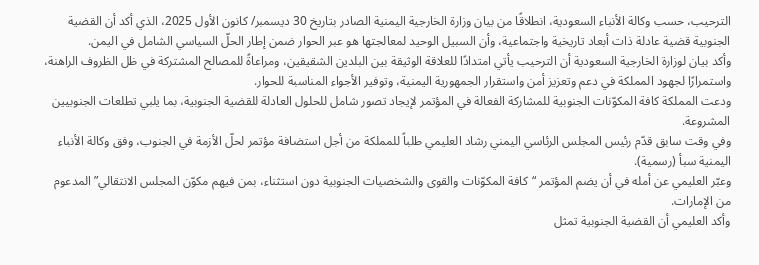الترحيب، حسب وكالة الأنباء السعودية، انطلاقًا من بيان وزارة الخارجية اليمنية الصادر بتاريخ 30 ديسمبر/ كانون الأول 2025، الذي أكد أن القضية الجنوبية قضية عادلة ذات أبعاد تاريخية واجتماعية، وأن السبيل الوحيد لمعالجتها هو عبر الحوار ضمن إطار الحلّ السياسي الشامل في اليمن.
وأكد بيان لوزارة الخارجية السعودية أن الترحيب يأتي امتدادًا للعلاقة الوثيقة بين البلدين الشقيقين، ومراعاةً للمصالح المشتركة في ظل الظروف الراهنة، واستمرارًا لجهود المملكة في دعم وتعزيز أمن واستقرار الجمهورية اليمنية، وتوفير الأجواء المناسبة للحوار.
ودعت المملكة كافة المكوّنات الجنوبية للمشاركة الفعالة في المؤتمر لإيجاد تصور شامل للحلول العادلة للقضية الجنوبية، بما يلبي تطلعات الجنوبيين المشروعة.
وفي وقت سابق قدّم رئيس المجلس الرئاسي اليمني رشاد العليمي طلباً للمملكة من أجل استضافة مؤتمر لحلّ الأزمة في الجنوب، وفق وكالة الأنباء اليمنية سبأ (رسمية).
وعبّر العليمي عن أمله في أن يضم المؤتمر “كافة المكوّنات والقوى والشخصيات الجنوبية دون استثناء، بمن فيهم مكوّن المجلس الانتقالي” المدعوم من الإمارات.
وأكد العليمي أن القضية الجنوبية تمثل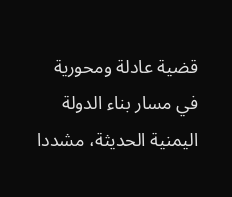قضية عادلة ومحورية في مسار بناء الدولة اليمنية الحديثة، مشددا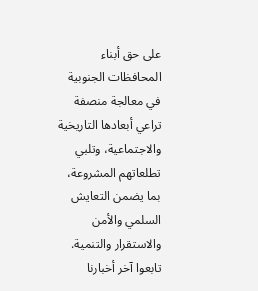على حق أبناء المحافظات الجنوبية في معالجة منصفة تراعي أبعادها التاريخية والاجتماعية، وتلبي تطلعاتهم المشروعة، بما يضمن التعايش السلمي والأمن والاستقرار والتنمية.
تابعوا آخر أخبارنا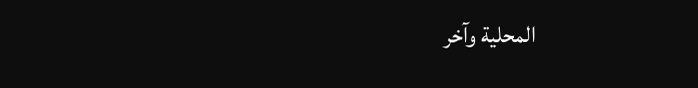المحلية وآخر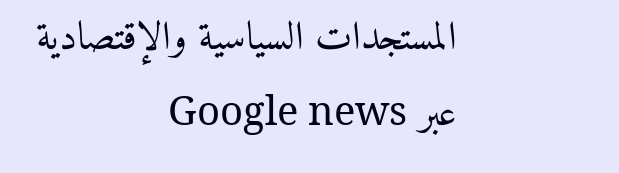المستجدات السياسية والإقتصادية عبر Google news